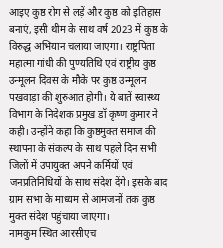आइए कुष्ठ रोग से लड़ें और कुष्ठ को इतिहास बनाएं, इसी थीम के साथ वर्ष 2023 में कुष्ठ के विरुद्ध अभियान चलाया जाएगा। राष्ट्रपिता महात्मा गांधी की पुण्यतिथि एवं राष्ट्रीय कुष्ठ उन्मूलन दिवस के मौके पर कुष्ठ उन्मूलन पखवाड़ा की शुरुआत होगी। ये बातें स्वास्थ्य विभाग के निदेशक प्रमुख डॉ कृष्ण कुमार ने कही। उन्होंने कहा कि कुष्ठमुक्त समाज की स्थापना के संकल्प के साथ पहले दिन सभी जिलों में उपायुक्त अपने कर्मियों एवं जनप्रतिनिधियों के साथ संदेश देंगे। इसके बाद ग्राम सभा के माध्यम से आमजनों तक कुष्ठ मुक्त संदेश पहुंचाया जाएगा।
नामकुम स्थित आरसीएच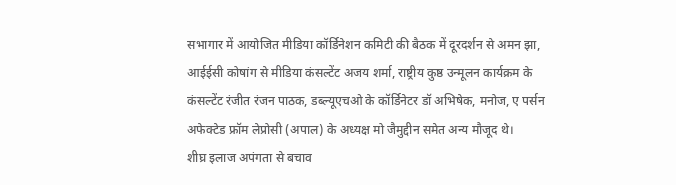सभागार में आयोजित मीडिया कॉर्डिनेशन कमिटी की बैठक में दूरदर्शन से अमन झा, आईईसी कोषांग से मीडिया कंसल्टेंट अजय शर्मा, राष्ट्रीय कुष्ठ उन्मूलन कार्यक्रम के कंसल्टेंट रंजीत रंजन पाठक, डब्ल्यूएचओ के कॉर्डिनेटर डॉ अभिषेक, मनोज, ए पर्सन अफेक्टेड फ्रॉम लेप्रोसी (अपाल) के अध्यक्ष मो जैमुद्दीन समेत अन्य मौजूद थे।
शीघ्र इलाज अपंगता से बचाव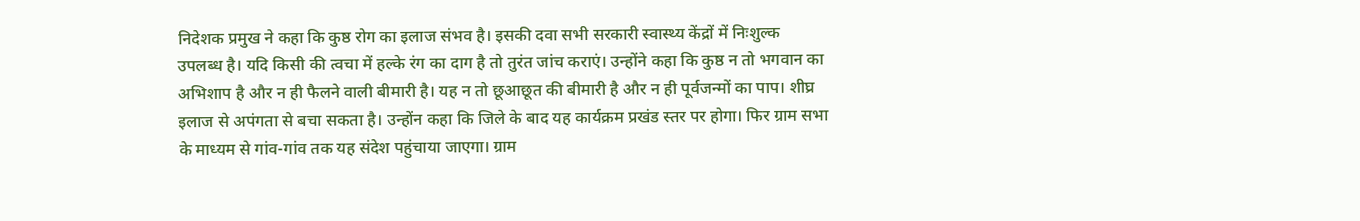निदेशक प्रमुख ने कहा कि कुष्ठ रोग का इलाज संभव है। इसकी दवा सभी सरकारी स्वास्थ्य केंद्रों में निःशुल्क उपलब्ध है। यदि किसी की त्वचा में हल्के रंग का दाग है तो तुरंत जांच कराएं। उन्होंने कहा कि कुष्ठ न तो भगवान का अभिशाप है और न ही फैलने वाली बीमारी है। यह न तो छूआछूत की बीमारी है और न ही पूर्वजन्मों का पाप। शीघ्र इलाज से अपंगता से बचा सकता है। उन्होंन कहा कि जिले के बाद यह कार्यक्रम प्रखंड स्तर पर होगा। फिर ग्राम सभा के माध्यम से गांव-गांव तक यह संदेश पहुंचाया जाएगा। ग्राम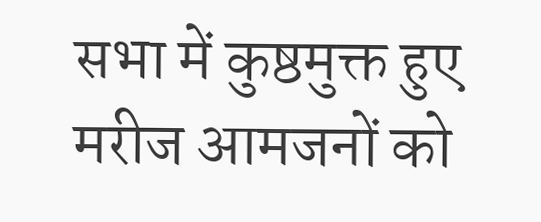सभा में कुष्ठमुक्त हुए मरीज आमजनों को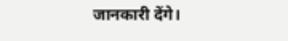जानकारी देंगे।